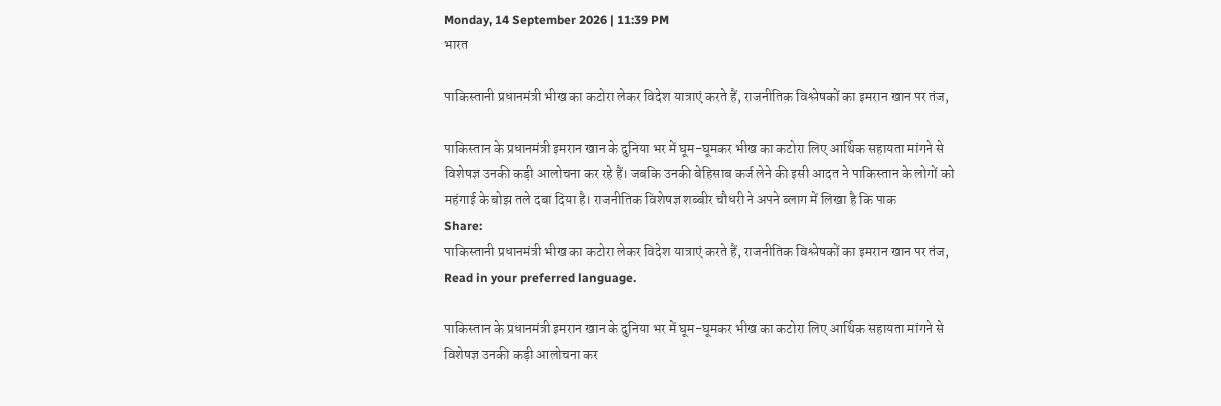Monday, 14 September 2026 | 11:39 PM
भारत

पाकिस्तानी प्रधानमंत्री भीख का कटोरा लेकर विदेश यात्राएं करते हैं, राजनीतिक विश्लेषकों का इमरान खान पर तंज,

पाकिस्तान के प्रधानमंत्री इमरान खान के दुनिया भर में घूम-घूमकर भीख का कटोरा लिए आर्थिक सहायता मांगने से विशेषज्ञ उनकी कड़ी आलोचना कर रहे हैं। जबकि उनकी बेहिसाब कर्ज लेने की इसी आदत ने पाकिस्तान के लोगों को महंगाई के बोझ तले दबा दिया है। राजनीतिक विशेषज्ञ शब्बीर चौधरी ने अपने ब्लाग में लिखा है कि पाक
Share:
पाकिस्तानी प्रधानमंत्री भीख का कटोरा लेकर विदेश यात्राएं करते हैं, राजनीतिक विश्लेषकों का इमरान खान पर तंज,
Read in your preferred language.

पाकिस्तान के प्रधानमंत्री इमरान खान के दुनिया भर में घूम-घूमकर भीख का कटोरा लिए आर्थिक सहायता मांगने से विशेषज्ञ उनकी कड़ी आलोचना कर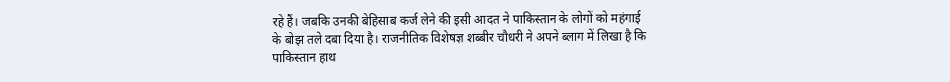रहे हैं। जबकि उनकी बेहिसाब कर्ज लेने की इसी आदत ने पाकिस्तान के लोगों को महंगाई के बोझ तले दबा दिया है। राजनीतिक विशेषज्ञ शब्बीर चौधरी ने अपने ब्लाग में लिखा है कि पाकिस्तान हाथ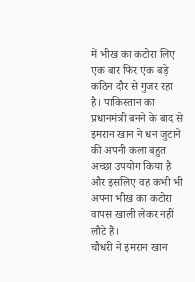में भीख का कटोरा लिए एक बार फिर एक बड़े कठिन दौर से गुजर रहा है। पाकिस्तान का प्रधानमंत्री बनने के बाद से इमरान खान ने धन जुटाने की अपनी कला बहुत अच्छा उपयोग किया है और इसलिए वह कभी भी अपना भीख का कटोरा वापस खाली लेकर नहीं लौटे हैं।
चौधरी ने इमरान खान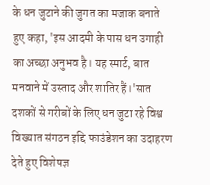के धन जुटाने की जुगत का मजाक बनाते हुए कहा, 'इस आदमी के पास धन उगाही का अच्छा अनुभव है। यह स्मार्ट, बात मनवाने में उस्ताद और शातिर हैं।'सात दशकों से गरीबों के लिए धन जुटा रहे विश्व विख्यात संगठन इद्दि फाउंडेशन का उदाहरण देते हुए विशेषज्ञ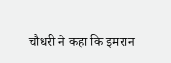चौधरी ने कहा कि इमरान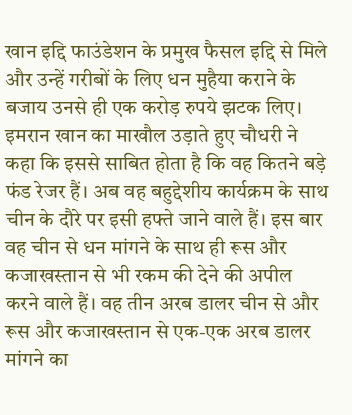खान इद्दि फाउंडेशन के प्रमुख फैसल इद्दि से मिले और उन्हें गरीबों के लिए धन मुहैया कराने के बजाय उनसे ही एक करोड़ रुपये झटक लिए।
इमरान खान का माखौल उड़ाते हुए चौधरी ने कहा कि इससे साबित होता है कि वह कितने बड़े फंड रेजर हैं। अब वह बहुद्देशीय कार्यक्रम के साथ चीन के दौरे पर इसी हफ्ते जाने वाले हैं। इस बार वह चीन से धन मांगने के साथ ही रूस और कजाखस्तान से भी रकम की देने की अपील करने वाले हैं। वह तीन अरब डालर चीन से और रूस और कजाखस्तान से एक-एक अरब डालर मांगने का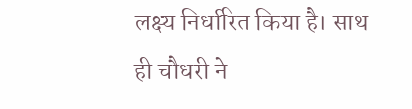लक्ष्य निर्धारित किया है। साथ ही चौधरी ने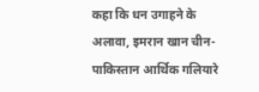कहा कि धन उगाहने के अलावा, इमरान खान चीन-पाकिस्तान आर्थिक गलियारे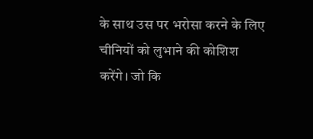के साथ उस पर भरोसा करने के लिए चीनियों को लुभाने की कोशिश करेंगे। जो कि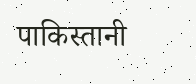पाकिस्तानी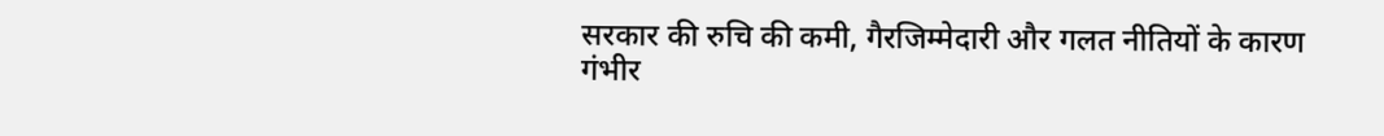सरकार की रुचि की कमी, गैरजिम्मेदारी और गलत नीतियों के कारण गंभीर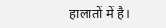हालातों में है।